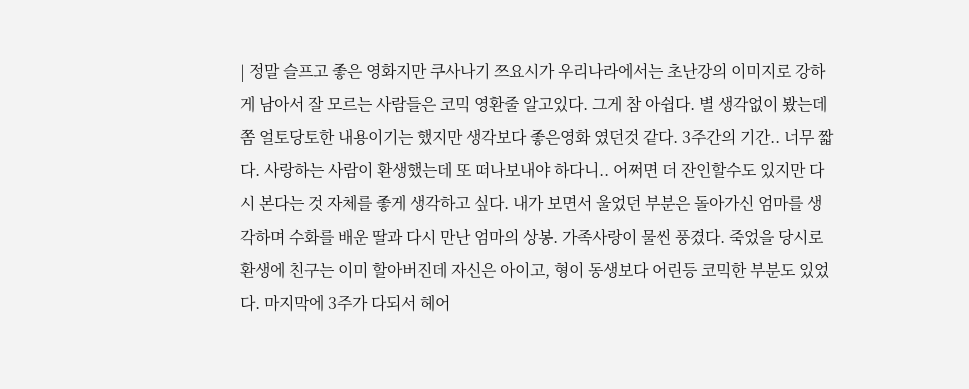| 정말 슬프고 좋은 영화지만 쿠사나기 쯔요시가 우리나라에서는 초난강의 이미지로 강하게 남아서 잘 모르는 사람들은 코믹 영환줄 알고있다. 그게 참 아쉽다. 별 생각없이 봤는데 쫌 얼토당토한 내용이기는 했지만 생각보다 좋은영화 였던것 같다. 3주간의 기간.. 너무 짧다. 사랑하는 사람이 환생했는데 또 떠나보내야 하다니.. 어쩌면 더 잔인할수도 있지만 다시 본다는 것 자체를 좋게 생각하고 싶다. 내가 보면서 울었던 부분은 돌아가신 엄마를 생각하며 수화를 배운 딸과 다시 만난 엄마의 상봉. 가족사랑이 물씬 풍겼다. 죽었을 당시로 환생에 친구는 이미 할아버진데 자신은 아이고, 형이 동생보다 어린등 코믹한 부분도 있었다. 마지막에 3주가 다되서 헤어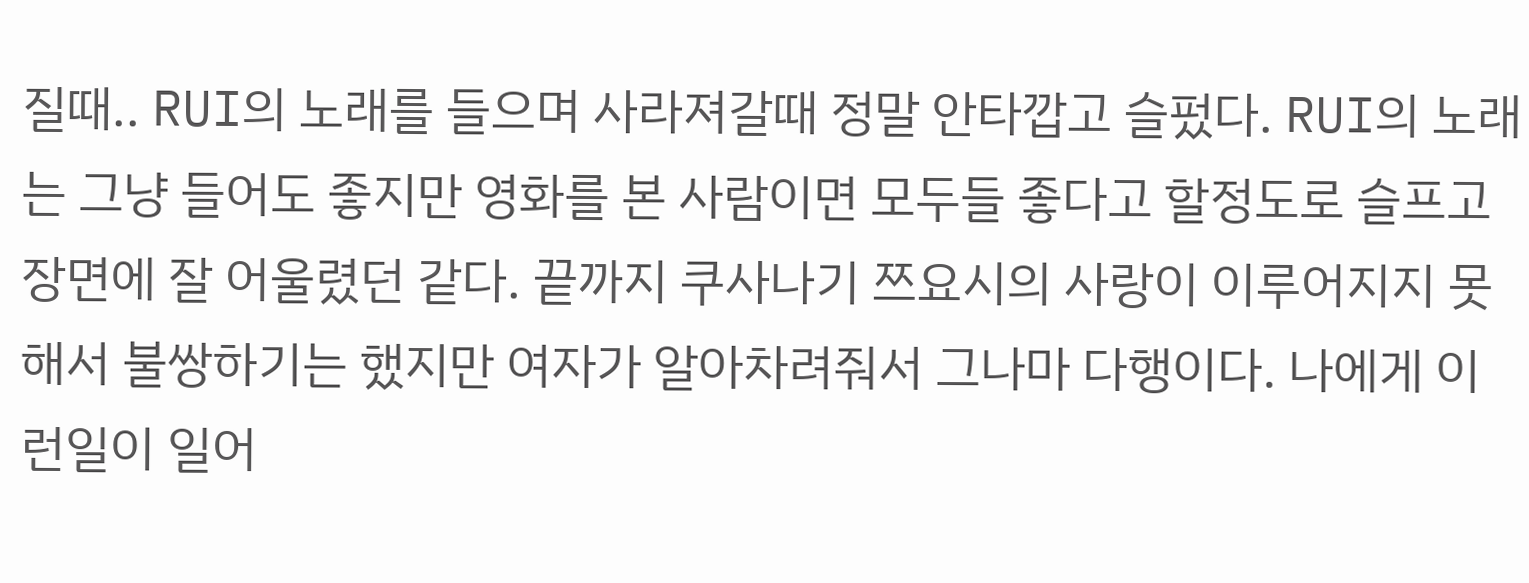질때.. RUI의 노래를 들으며 사라져갈때 정말 안타깝고 슬펐다. RUI의 노래는 그냥 들어도 좋지만 영화를 본 사람이면 모두들 좋다고 할정도로 슬프고 장면에 잘 어울렸던 같다. 끝까지 쿠사나기 쯔요시의 사랑이 이루어지지 못해서 불쌍하기는 했지만 여자가 알아차려줘서 그나마 다행이다. 나에게 이런일이 일어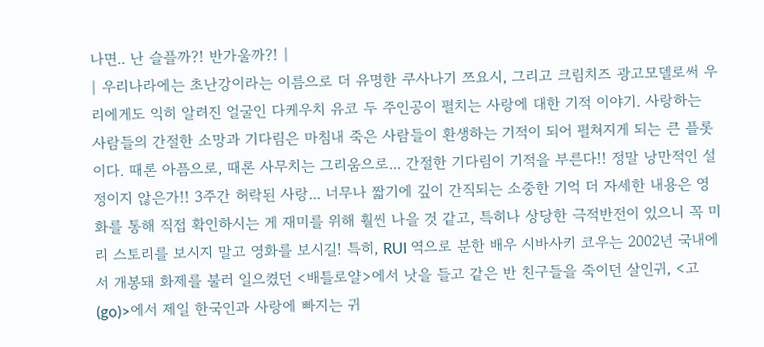나면.. 난 슬플까?! 반가울까?! |
| 우리나라에는 초난강이라는 이름으로 더 유명한 쿠사나기 쯔요시, 그리고 크림치즈 광고모델로써 우리에게도 익히 알려진 얼굴인 다케우치 유코 두 주인공이 펼치는 사랑에 대한 기적 이야기. 사랑하는 사람들의 간절한 소망과 기다림은 마침내 죽은 사람들이 환생하는 기적이 되어 펼쳐지게 되는 큰 플롯이다. 때론 아픔으로, 때론 사무치는 그리움으로... 간절한 기다림이 기적을 부른다!! 정말 낭만적인 설정이지 않은가!! 3주간 허락된 사랑... 너무나 짧기에 깊이 간직되는 소중한 기억 더 자세한 내용은 영화를 통해 직접 확인하시는 게 재미를 위해 훨씬 나을 것 같고, 특히나 상당한 극적반전이 있으니 꼭 미리 스토리를 보시지 말고 영화를 보시길! 특히, RUI 역으로 분한 배우 시바사키 코우는 2002년 국내에서 개봉돼 화제를 불러 일으켰던 <배틀로얄>에서 낫을 들고 같은 반 친구들을 죽이던 살인귀, <고(go)>에서 제일 한국인과 사랑에 빠지는 귀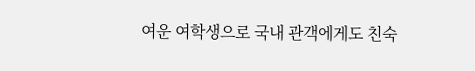여운 여학생으로 국내 관객에게도 친숙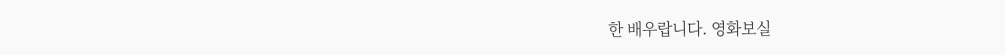한 배우랍니다. 영화보실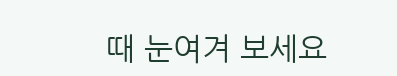때 눈여겨 보세요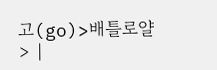고(go)>배틀로얄> |